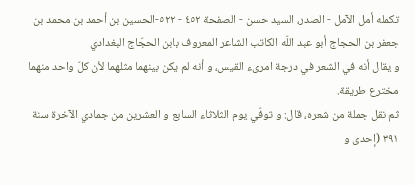تكمله أمل الآمل - الصدر، السيد حسن - الصفحة ٤٥٢ - ٥٢٢-الحسين بن أحمد بن محمد بن جعفر بن الحجاج أبو عبد اللّه الكاتب الشاعر المعروف بابن الحجّاج البغدادي
و يقال أنه في الشعر في درجة امرىء القيس، و أنه لم يكن بينهما مثلهما لأن كلّ واحد منهما مخترع طريقة.
ثم نقل جملة من شعره، قال: و توفّي يوم الثلاثاء السابع و العشرين من جمادي الآخرة سنة ٣٩١ (إحدى و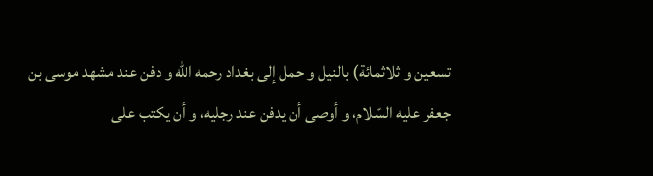تسعين و ثلاثمائة) بالنيل و حمل إلى بغداد رحمه اللّه و دفن عند مشهد موسى بن جعفر عليه السّلام، و أوصى أن يدفن عند رجليه، و أن يكتب على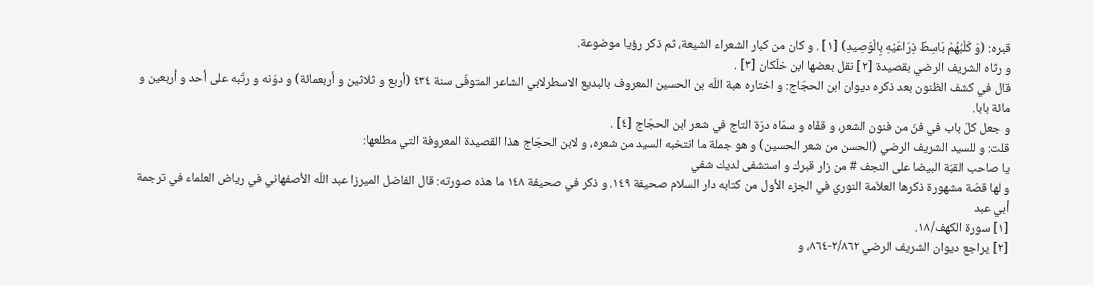قبره: (وَ كَلْبُهُمْ بَاسِطٌ ذِرَاعَيْهِ بِالْوَصِيدِ) [١] . و كان من كبار الشعراء الشيعة، ثم ذكر رؤيا موضوعة.
و رثاه الشريف الرضي بقصيدة [٢] نقل بعضها ابن خلّكان [٣] .
قال في كشف الظنون بعد ذكره ديوان ابن الحجّاج: و اختاره هبة اللّه بن الحسين المعروف بالبديع الاسطرلابي الشاعر المتوفّى سنة ٤٣٤ (أربع و ثلاثين و أربعمائة) و دوّنه و رتّبه على أحد و أربعين و مائة بابا.
و جعل كلّ باب في فنّ من فنون الشعر، و قفّاه و سمّاه درّة التاج في شعر ابن الحجّاج [٤] .
قلت: و للسيد الشريف الرضي (الحسن من شعر الحسين) و هو جملة ما انتخبه السيد من شعره، و لابن الحجّاج هذا القصيدة المعروفة التي مطلعها:
يا صاحب القبّة البيضا على النجف # من زار قبرك و استشفى لديك شفي
و لها قصّة مشهورة ذكرها العلاّمة النوري في الجزء الأول من كتابه دار السلام صحيفة ١٤٩. و ذكر في صحيفة ١٤٨ ما هذه صورته: قال الفاضل الميرزا عبد اللّه الأصفهاني في رياض العلماء في ترجمة أبي عبد
[١] سورة الكهف/١٨.
[٢] يراجع ديوان الشريف الرضي ٢/٨٦٢-٨٦٤، و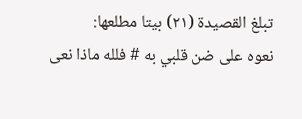تبلغ القصيدة (٢١) بيتا مطلعها:
نعوه على ضن قلبي به # فلله ماذا نعى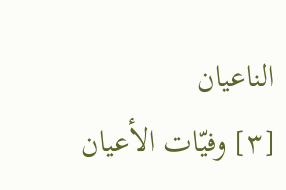الناعيان
[٣] وفيّات الأعيان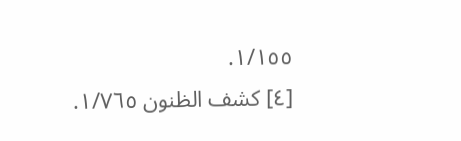١/١٥٥.
[٤] كشف الظنون ١/٧٦٥.